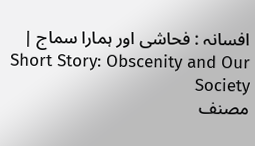افسانہ : فحاشی اور ہمارا سماج | Short Story: Obscenity and Our Society
مصنف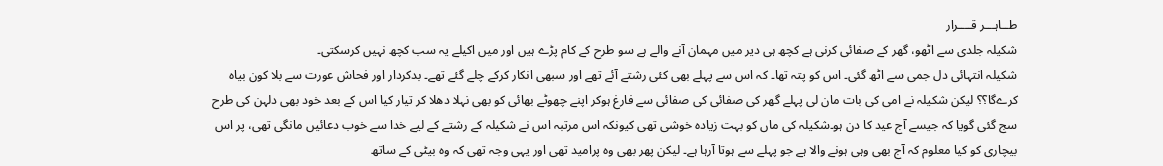طــاہـــر قــــرار
شکیلہ جلدی سے اٹھو، گھر کے صفائی کرنی ہے کچھ ہی دیر میں مہمان آنے والے ہے سو طرح کے کام پڑے ہیں اور میں اکیلے یہ سب کچھ نہیں کرسکتی۔
شکیلہ انتہائی دل جمی سے اٹھ گئی۔ اس کو پتہ تھا۔ کہ اس سے پہلے بھی کئی رشتے آئے تھے اور سبھی انکار کرکے چلے گئے تھے۔ بدکردار اور فحاش عورت سے بلا کون بیاہ کرےگا؟؟ لیکن شکیلہ نے امی کی بات مان لی پہلے گھر کی صفائی کی صفائی سے فارغ ہوکر اپنے چھوٹے بھائی کو بھی نہلا دھلا کر تیار کیا اس کے بعد خود بھی دلہن کی طرح سج گئی گویا کہ جیسے آج عید کا دن ہو۔شکیلہ کی ماں کو بہت زیادہ خوشی تھی کیونکہ اس مرتبہ اس نے شکیلہ کے رشتے کے لیے خدا سے خوب دعائیں مانگی تھی، پر اس بیچاری کو کیا معلوم کہ آج بھی وہی ہونے والا ہے جو پہلے سے ہوتا آرہا ہے۔ لیکن پھر بھی وہ پرامید تھی اور یہی وجہ تھی کہ وہ بیٹی کے ساتھ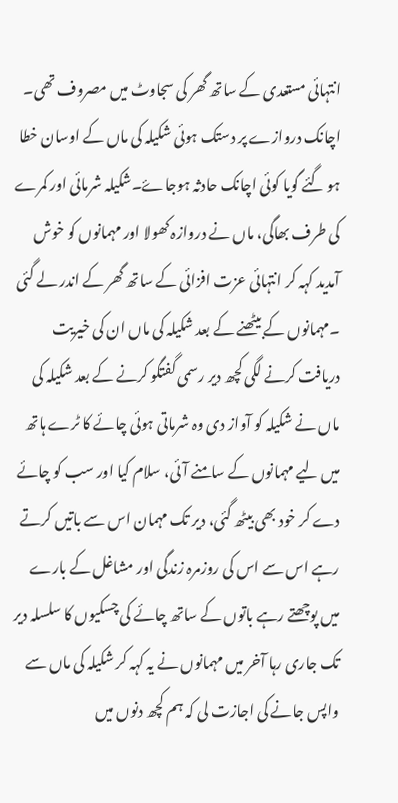انتہائی مستعدی کے ساتھ گھر کی سجاوٹ میں مصروف تھی۔
اچانک دروازے پر دستک ہوئی شکیلہ کی ماں کے اوسان خطا ہو گئے گویا کوئی اچانک حادثہ ہوجاۓ۔شکیلہ شرمائی اور کمرے کی طرف بھاگی، ماں نے دروازہ کھولا اور مہمانوں کو خوش آمدید کہہ کر انتہائی عزت افزائی کے ساتھ گھر کے اندر لے گئی ۔مہمانوں کے بیٹھنے کے بعد شکیلہ کی ماں ان کی خیریت دریافت کرنے لگی کچھ دیر رسمی گفتگو کرنے کے بعد شکیلہ کی ماں نے شکیلہ کو آواز دی وہ شرماتی ہوئی چائے کا ٹرے ہاتھ میں لیے مہمانوں کے سامنے آئی، سلام کیا اور سب کو چائے دے کر خود بھی بیٹھ گئی، دیر تک مہمان اس سے باتیں کرتے رہے اس سے اس کی روزمرہ زندگی اور مشاغل کے بارے میں پوچھتے رہے باتوں کے ساتھ چائے کی چسکیوں کا سلسلہ دیر تک جاری رہا آخر میں مہمانوں نے یہ کہہ کر شکیلہ کی ماں سے واپس جانے کی اجازت لی کہ ہم کچھ دنوں میں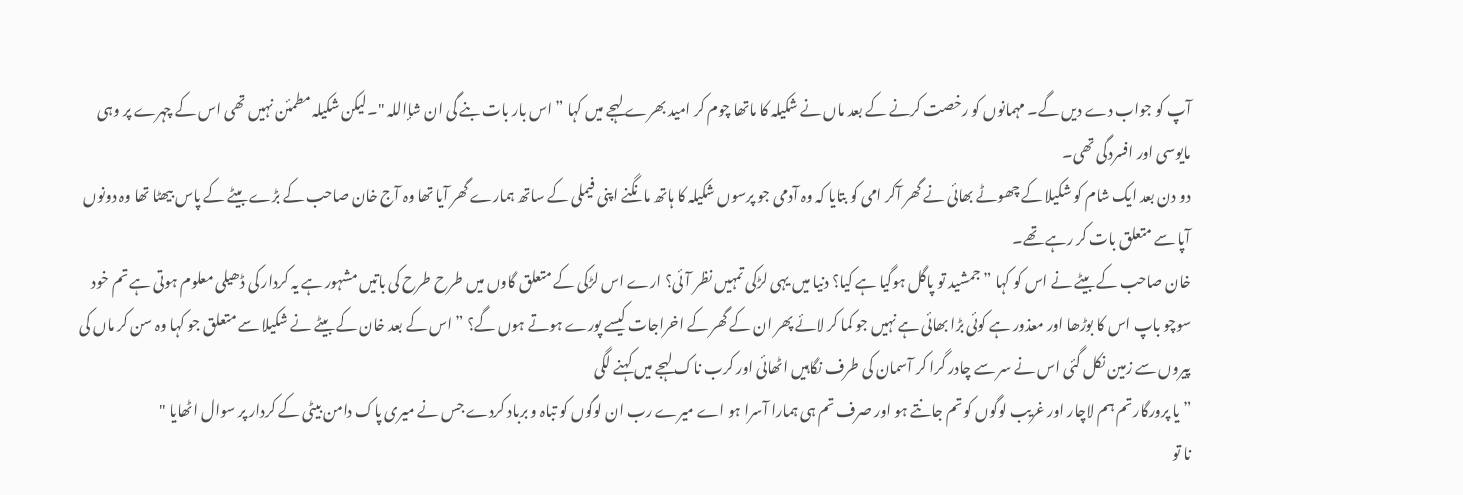آپ کو جواب دے دیں گے۔ مہمانوں کو رخصت کرنے کے بعد ماں نے شکیلہ کا ماتھا چوم کر امید بھرے لہجے میں کہا ” اس بار بات بنے گی ان شإاللہ "۔لیکن شکیلہ مطمئن نہیں تھی اس کے چہرے پر وہی مایوسی اور افسردگی تھی۔
دو دن بعد ایک شام کو شکیلا کے چھوٹے بھائی نے گھر آکر امی کو بتایا کہ وہ آدمی جو پرسوں شکیلہ کا ہاتھ مانگنے اپنی فیملی کے ساتھ ہمارے گھر آیا تھا وہ آج خان صاحب کے بڑے بیٹے کے پاس بیھٹا تھا وہ دونوں آپا سے متعلق بات کر رہے تھے۔
خان صاحب کے بیٹے نے اس کو کہا ” جمشید تو پاگل ہوگیا ہے کیا؟ دنیا میں یہی لڑکی تمہیں نظر آئی؟ ارے اس لڑکی کے متعلق گاوں میں طرح طرح کی باتیں مشہور ہے یہ کردار کی ڈھیلی معلوم ہوتی ہے تم خود سوچو باپ اس کا بوڑھا اور معذور ہے کوئی بڑا بھائی ہے نہیں جو کما کر لائے پھر ان کے گھر کے اخراجات کیسے پورے ہوتے ہوں گے؟ ” اس کے بعد خان کے بیٹے نے شکیلا سے متعلق جو کہا وہ سن کر ماں کی پیروں سے زمین نکل گئی اس نے سر سے چادر گرا کر آسمان کی طرف نگاہیں اٹھائی اور کرب ناک لہجے میں کہنے لگی
” یا پرورگار تم ہم لاچار اور غریب لوگوں کو تم جانتے ہو اور صرف تم ہی ہمارا آسرا ہو اے میرے رب ان لوگوں کو تباہ و برباد کردے جس نے میری پاک دامن بیٹی کے کردار پر سوال اٹھایا "
نا تو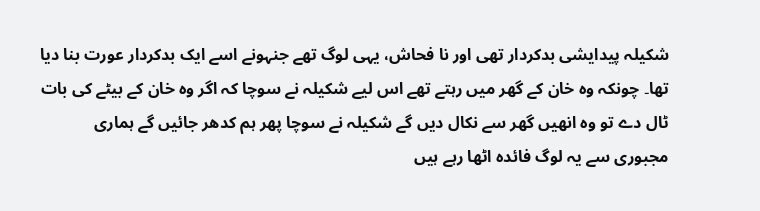شکیلہ پیدایشی بدکردار تھی اور نا فحاش، یہی لوگ تھے جنہونے اسے ایک بدکردار عورت بنا دیا تھا۔ چونکہ وہ خان کے گھر میں رہتے تھے اس لیے شکیلہ نے سوچا کہ اگر وہ خان کے بیٹے کی بات ٹال دے تو وہ انھیں گھر سے نکال دیں گے شکیلہ نے سوچا پھر ہم کدھر جائیں گے ہماری مجبوری سے یہ لوگ فائدہ اٹھا رہے ہیں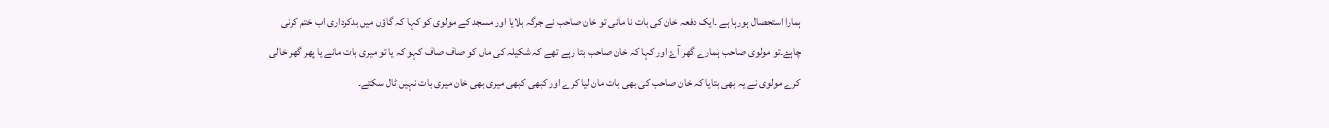ہمارا استحصال ہورہا ہے ۔ایک دفعہ خان کی بات نا مانی تو خان صاحب نے جرگہ بلایا اور مسجد کے مولوی کو کہا کہ گاؤں میں بدکرداری اب ختم کرنی چاہۓ۔تو مولوی صاحب ہمارے گھر آۓ اور کہا کہ خان صاحب بتا رہے تھے کہ شکیلہ کی ماں کو صاف صاف کہو کہ یا تو میری بات مانے یا پھر گھر خالی کرے مولوی نے یہ بھی بتایا کہ خان صاحب کی بھی بات مان لیا کرے اور کبھی کبھی میری بھی خان میری بات نہیں ٹال سکتے۔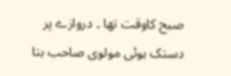صبح کاوقت تھا ۔ دروازے پر دستک ہوئی مولوی صاحب بتا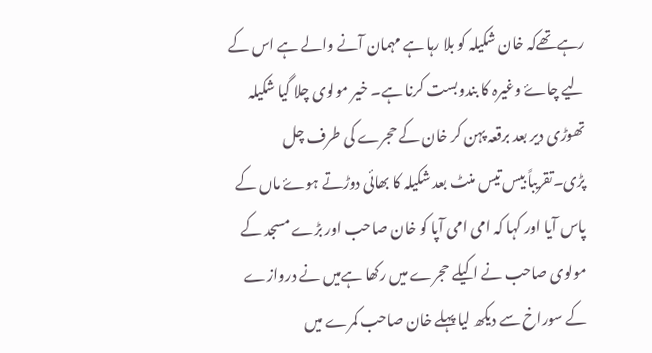رہےتھےکہ خان شکیلہ کو بلا رہا ہے مہمان آنے والے ہے اس کے لیے چاۓ وغیرہ کا بندوبست کرنا ہے۔ خیر مولوی چلا گیا شکیلہ تھوڑی دیر بعد برقعہ پہن کر خان کے حجرے کی طرف چل پڑی۔تقریباً بیس تیس منٹ بعد شکیلہ کا بھائی دوڑتے ہوۓ ماں کے پاس آیا اور کہا کہ امی امی آپا کو خان صاحب اور بڑے مسجد کے مولوی صاحب نے اکیلے حجرے میں رکھا ہےمیں نے دروازے کے سوراخ سے دیکھ لیا پہلے خان صاحب کمرے میں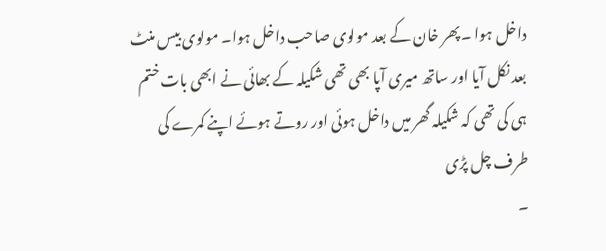داخل ہوا ۔پھر خان کے بعد مولوی صاحب داخل ہوا۔ مولوی بیس منٹ بعد نکل آیا اور ساتھ میری آپا بھی تھی شکیلہ کے بھائی نے ابھی بات ختم ہی کی تھی کہ شکیلہ گھر میں داخل ہوئی اور روتے ہوئے اپنے کمرے کی طرف چل پڑی
۔